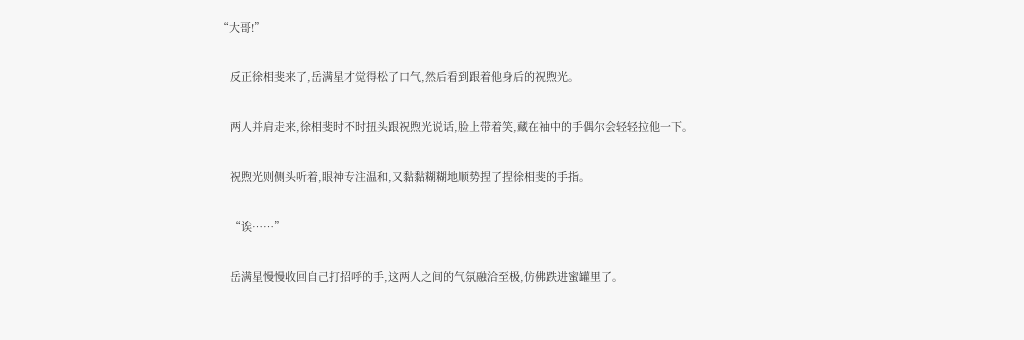“大哥!”

    反正徐相斐来了,岳满星才觉得松了口气,然后看到跟着他身后的祝煦光。

    两人并肩走来,徐相斐时不时扭头跟祝煦光说话,脸上带着笑,藏在袖中的手偶尔会轻轻拉他一下。

    祝煦光则侧头听着,眼神专注温和,又黏黏糊糊地顺势捏了捏徐相斐的手指。

    “诶……”

    岳满星慢慢收回自己打招呼的手,这两人之间的气氛融洽至极,仿佛跌进蜜罐里了。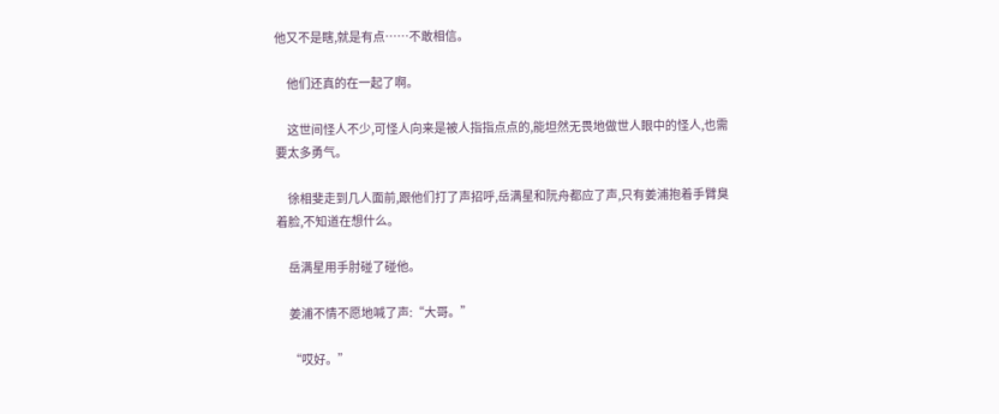他又不是瞎,就是有点……不敢相信。

    他们还真的在一起了啊。

    这世间怪人不少,可怪人向来是被人指指点点的,能坦然无畏地做世人眼中的怪人,也需要太多勇气。

    徐相斐走到几人面前,跟他们打了声招呼,岳满星和阮舟都应了声,只有姜浦抱着手臂臭着脸,不知道在想什么。

    岳满星用手肘碰了碰他。

    姜浦不情不愿地喊了声:“大哥。”

    “哎好。”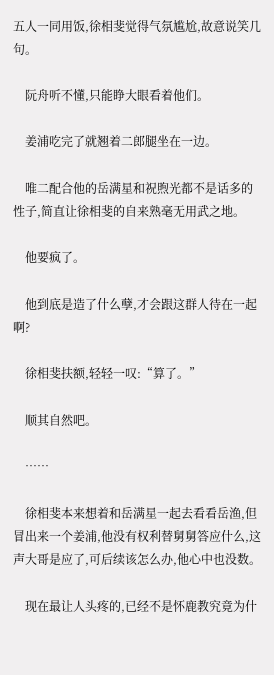五人一同用饭,徐相斐觉得气氛尴尬,故意说笑几句。

    阮舟听不懂,只能睁大眼看着他们。

    姜浦吃完了就翘着二郎腿坐在一边。

    唯二配合他的岳满星和祝煦光都不是话多的性子,简直让徐相斐的自来熟毫无用武之地。

    他要疯了。

    他到底是造了什么孽,才会跟这群人待在一起啊?

    徐相斐扶额,轻轻一叹:“算了。”

    顺其自然吧。

    ……

    徐相斐本来想着和岳满星一起去看看岳渔,但冒出来一个姜浦,他没有权利替舅舅答应什么,这声大哥是应了,可后续该怎么办,他心中也没数。

    现在最让人头疼的,已经不是怀鹿教究竟为什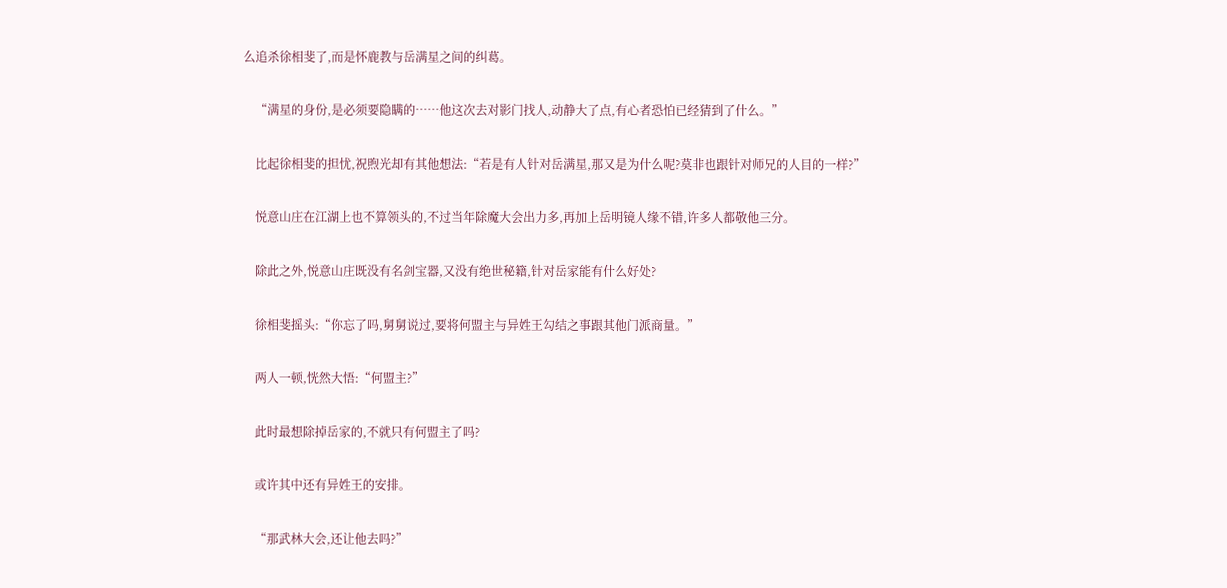么追杀徐相斐了,而是怀鹿教与岳满星之间的纠葛。

    “满星的身份,是必须要隐瞒的……他这次去对影门找人,动静大了点,有心者恐怕已经猜到了什么。”

    比起徐相斐的担忧,祝煦光却有其他想法:“若是有人针对岳满星,那又是为什么呢?莫非也跟针对师兄的人目的一样?”

    悦意山庄在江湖上也不算领头的,不过当年除魔大会出力多,再加上岳明镜人缘不错,许多人都敬他三分。

    除此之外,悦意山庄既没有名剑宝器,又没有绝世秘籍,针对岳家能有什么好处?

    徐相斐摇头:“你忘了吗,舅舅说过,要将何盟主与异姓王勾结之事跟其他门派商量。”

    两人一顿,恍然大悟:“何盟主?”

    此时最想除掉岳家的,不就只有何盟主了吗?

    或许其中还有异姓王的安排。

    “那武林大会,还让他去吗?”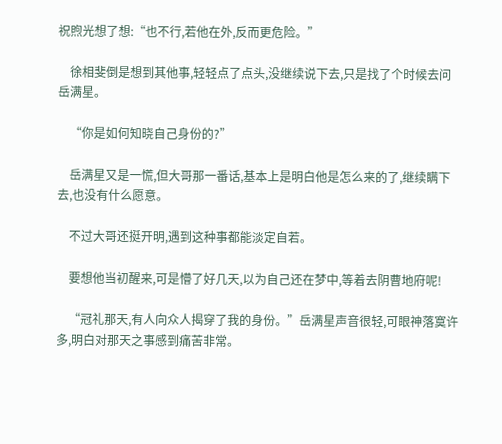祝煦光想了想:“也不行,若他在外,反而更危险。”

    徐相斐倒是想到其他事,轻轻点了点头,没继续说下去,只是找了个时候去问岳满星。

    “你是如何知晓自己身份的?”

    岳满星又是一慌,但大哥那一番话,基本上是明白他是怎么来的了,继续瞒下去,也没有什么愿意。

    不过大哥还挺开明,遇到这种事都能淡定自若。

    要想他当初醒来,可是懵了好几天,以为自己还在梦中,等着去阴曹地府呢!

    “冠礼那天,有人向众人揭穿了我的身份。”岳满星声音很轻,可眼神落寞许多,明白对那天之事感到痛苦非常。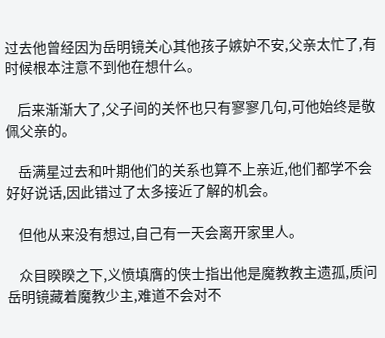过去他曾经因为岳明镜关心其他孩子嫉妒不安,父亲太忙了,有时候根本注意不到他在想什么。

    后来渐渐大了,父子间的关怀也只有寥寥几句,可他始终是敬佩父亲的。

    岳满星过去和叶期他们的关系也算不上亲近,他们都学不会好好说话,因此错过了太多接近了解的机会。

    但他从来没有想过,自己有一天会离开家里人。

    众目睽睽之下,义愤填膺的侠士指出他是魔教教主遗孤,质问岳明镜藏着魔教少主,难道不会对不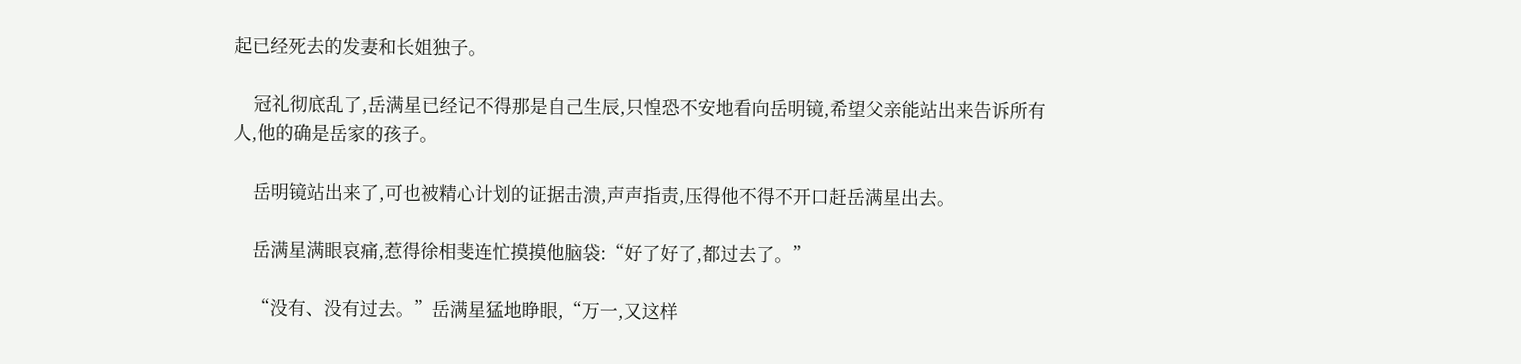起已经死去的发妻和长姐独子。

    冠礼彻底乱了,岳满星已经记不得那是自己生辰,只惶恐不安地看向岳明镜,希望父亲能站出来告诉所有人,他的确是岳家的孩子。

    岳明镜站出来了,可也被精心计划的证据击溃,声声指责,压得他不得不开口赶岳满星出去。

    岳满星满眼哀痛,惹得徐相斐连忙摸摸他脑袋:“好了好了,都过去了。”

    “没有、没有过去。”岳满星猛地睁眼,“万一,又这样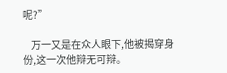呢?”

    万一又是在众人眼下,他被揭穿身份,这一次他辩无可辩。